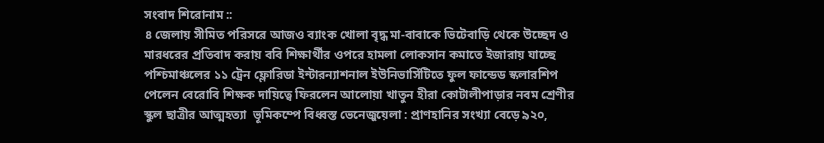সংবাদ শিরোনাম ::
৪ জেলায় সীমিত পরিসরে আজও ব্যাংক খোলা বৃদ্ধ মা-বাবাকে ভিটেবাড়ি থেকে উচ্ছেদ ও মারধরের প্রতিবাদ করায় ববি শিক্ষার্থীর ওপরে হামলা লোকসান কমাতে ইজারায় যাচ্ছে পশ্চিমাঞ্চলের ১১ ট্রেন ফ্লোরিডা ইন্টারন্যাশনাল ইউনিভার্সিটিতে ফুল ফান্ডেড স্কলারশিপ পেলেন বেরোবি শিক্ষক দায়িত্বে ফিরলেন আলোয়া খাতুন হীরা কোটালীপাড়ার নবম শ্রেণীর স্কুল ছাত্রীর আত্মহত্যা  ভূমিকম্পে বিধ্বস্ত ভেনেজুয়েলা : প্রাণহানির সংখ্যা বেড়ে ৯২০,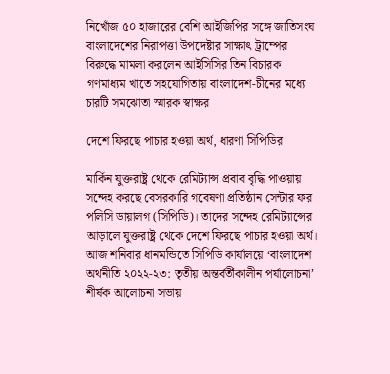নিখোঁজ ৫০ হাজারের বেশি আইজিপির সঙ্গে জাতিসংঘ বাংলাদেশের নিরাপত্তা উপদেষ্টার সাক্ষাৎ ট্রাম্পের বিরুদ্ধে মামলা করলেন আইসিসির তিন বিচারক গণমাধ্যম খাতে সহযোগিতায় বাংলাদেশ-চীনের মধ্যে চারটি সমঝোতা স্মারক স্বাক্ষর

দেশে ফিরছে পাচার হওয়া অর্থ, ধারণা সিপিডির

মার্কিন যুক্তরাষ্ট্র থেকে রেমিট্যান্স প্রবাব বৃদ্ধি পাওয়ায় সন্দেহ করছে বেসরকারি গবেষণা প্রতিষ্ঠান সেন্টার ফর পলিসি ডায়ালগ (সিপিডি)। তাদের সন্দেহ রেমিট্যান্সের আড়ালে যুক্তরাষ্ট্র থেকে দেশে ফিরছে পাচার হওয়া অর্থ। আজ শনিবার ধানমন্ডিতে সিপিডি কার্যালয়ে ‘বাংলাদেশ অর্থনীতি ২০২২-২৩: তৃতীয় অন্তর্বর্তীকালীন পর্যালোচনা’ শীর্ষক আলোচনা সভায়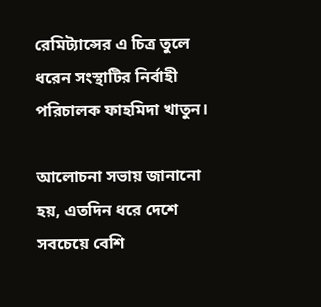রেমিট্যান্সের এ চিত্র তুলে ধরেন সংস্থাটির নির্বাহী পরিচালক ফাহমিদা খাতুন।

আলোচনা সভায় জানানো হয়, এতদিন ধরে দেশে সবচেয়ে বেশি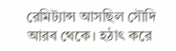রেমিট্যান্স আসছিল সৌদি আরব থেকে। হঠাৎ করে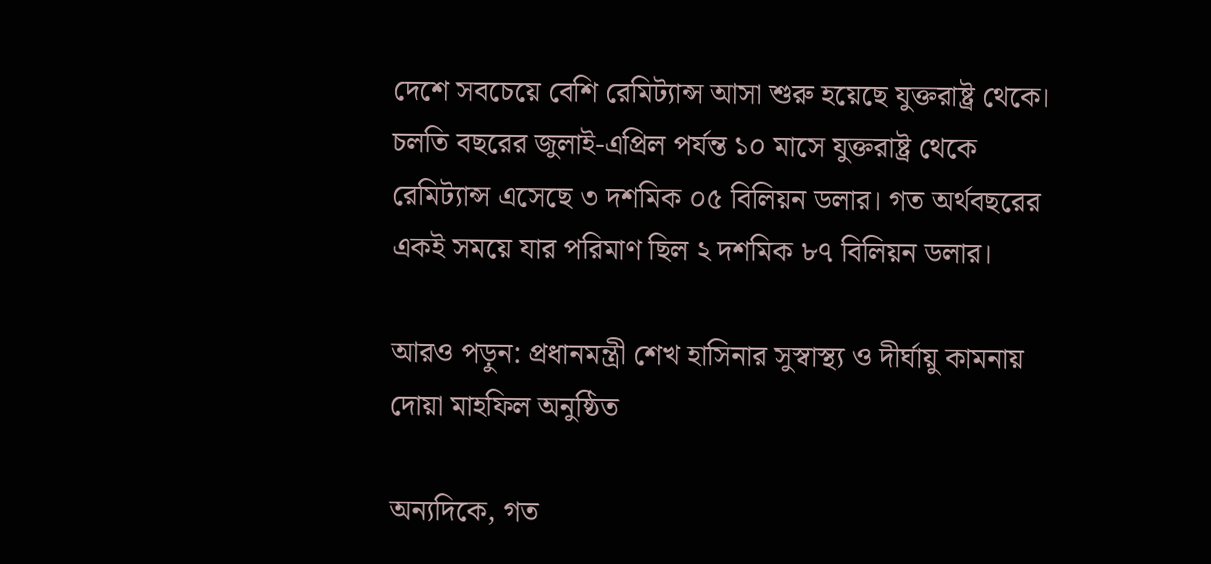দেশে সবচেয়ে বেশি রেমিট্যান্স আসা শুরু হয়েছে যুক্তরাষ্ট্র থেকে। চলতি বছরের জুলাই-এপ্রিল পর্যন্ত ১০ মাসে যুক্তরাষ্ট্র থেকে রেমিট্যান্স এসেছে ৩ দশমিক ০৫ বিলিয়ন ডলার। গত অর্থবছরের একই সময়ে যার পরিমাণ ছিল ২ দশমিক ৮৭ বিলিয়ন ডলার।

আরও পড়ুন: প্রধানমন্ত্রী শেখ হাসিনার সুস্বাস্থ্য ও দীর্ঘায়ু কামনায় দোয়া মাহফিল অনুষ্ঠিত

অন্যদিকে, গত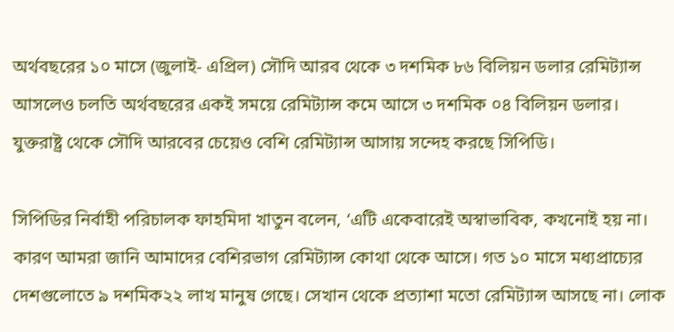অর্থবছরের ১০ মাসে (জুলাই- এপ্রিল) সৌদি আরব থেকে ৩ দশমিক ৮৬ বিলিয়ন ডলার রেমিট্যান্স আসলেও চলতি অর্থবছরের একই সময়ে রেমিট্যান্স কমে আসে ৩ দশমিক ০৪ বিলিয়ন ডলার। যুক্তরাষ্ট্র থেকে সৌদি আরবের চেয়েও বেশি রেমিট্যান্স আসায় সন্দেহ করছে সিপিডি।

সিপিডির নির্বাহী পরিচালক ফাহমিদা খাতুন বলেন, ‘এটি একেবারেই অস্বাভাবিক, কখনোই হয় না। কারণ আমরা জানি আমাদের বেশিরভাগ রেমিট্যান্স কোথা থেকে আসে। গত ১০ মাসে মধ্যপ্রাচ্যের দেশগুলোতে ৯ দশমিক২২ লাখ মানুষ গেছে। সেখান থেকে প্রত্যাশা মতো রেমিট্যান্স আসছে না। লোক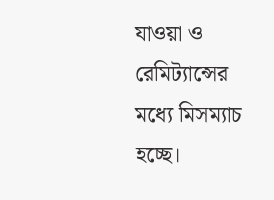যাওয়া ও রেমিট্যান্সের মধ্যে মিসম্যাচ হচ্ছে।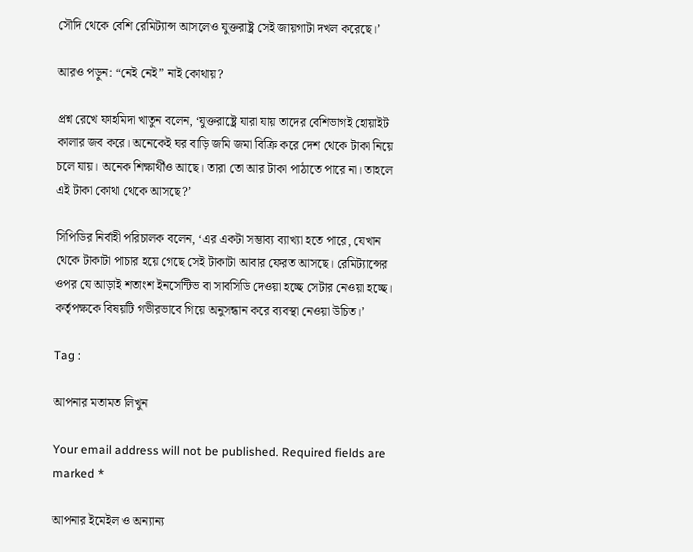সৌদি থেকে বেশি রেমিট্যান্স আসলেও যুক্তরাষ্ট্র সেই জায়গাটা দখল করেছে।’

আরও পড়ুন: “নেই নেই” নাই কোথায়?

প্রশ্ন রেখে ফাহমিদা খাতুন বলেন, ‘যুক্তরাষ্ট্রে যারা যায় তাদের বেশিভাগই হোয়াইট কালার জব করে। অনেকেই ঘর বাড়ি জমি জমা বিক্রি করে দেশ থেকে টাকা নিয়ে চলে যায়। অনেক শিক্ষার্থীও আছে। তারা তো আর টাকা পাঠাতে পারে না। তাহলে এই টাকা কোথা থেকে আসছে?’

সিপিডির নির্বাহী পরিচালক বলেন, ‘এর একটা সম্ভাব্য ব্যাখ্যা হতে পারে, যেখান থেকে টাকাটা পাচার হয়ে গেছে সেই টাকাটা আবার ফেরত আসছে। রেমিট্যান্সের ওপর যে আড়াই শতাংশ ইনসেন্টিভ বা সাবসিডি দেওয়া হচ্ছে সেটার নেওয়া হচ্ছে। কর্তৃপক্ষকে বিষয়টি গভীরভাবে গিয়ে অনুসন্ধান করে ব্যবস্থা নেওয়া উচিত।’

Tag :

আপনার মতামত লিখুন

Your email address will not be published. Required fields are marked *

আপনার ইমেইল ও অন্যান্য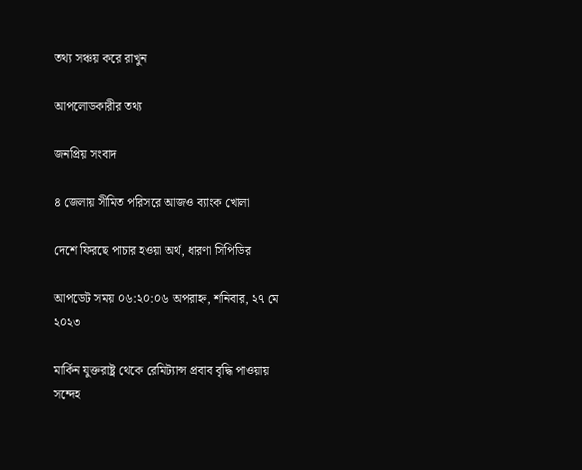তথ্য সঞ্চয় করে রাখুন

আপলোডকারীর তথ্য

জনপ্রিয় সংবাদ

৪ জেলায় সীমিত পরিসরে আজও ব্যাংক খোলা

দেশে ফিরছে পাচার হওয়া অর্থ, ধারণা সিপিডির

আপডেট সময় ০৬:২০:০৬ অপরাহ্ন, শনিবার, ২৭ মে ২০২৩

মার্কিন যুক্তরাষ্ট্র থেকে রেমিট্যান্স প্রবাব বৃদ্ধি পাওয়ায় সন্দেহ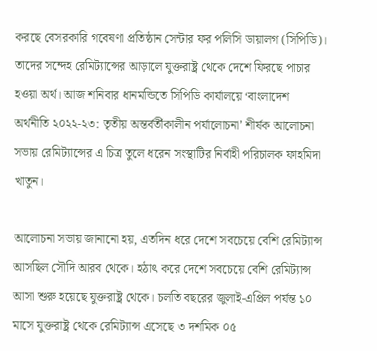করছে বেসরকারি গবেষণা প্রতিষ্ঠান সেন্টার ফর পলিসি ডায়ালগ (সিপিডি)। তাদের সন্দেহ রেমিট্যান্সের আড়ালে যুক্তরাষ্ট্র থেকে দেশে ফিরছে পাচার হওয়া অর্থ। আজ শনিবার ধানমন্ডিতে সিপিডি কার্যালয়ে ‘বাংলাদেশ অর্থনীতি ২০২২-২৩: তৃতীয় অন্তর্বর্তীকালীন পর্যালোচনা’ শীর্ষক আলোচনা সভায় রেমিট্যান্সের এ চিত্র তুলে ধরেন সংস্থাটির নির্বাহী পরিচালক ফাহমিদা খাতুন।

আলোচনা সভায় জানানো হয়, এতদিন ধরে দেশে সবচেয়ে বেশি রেমিট্যান্স আসছিল সৌদি আরব থেকে। হঠাৎ করে দেশে সবচেয়ে বেশি রেমিট্যান্স আসা শুরু হয়েছে যুক্তরাষ্ট্র থেকে। চলতি বছরের জুলাই-এপ্রিল পর্যন্ত ১০ মাসে যুক্তরাষ্ট্র থেকে রেমিট্যান্স এসেছে ৩ দশমিক ০৫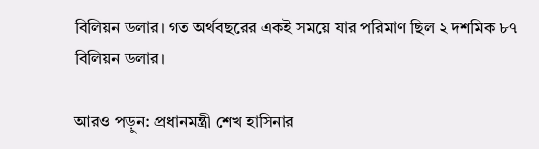বিলিয়ন ডলার। গত অর্থবছরের একই সময়ে যার পরিমাণ ছিল ২ দশমিক ৮৭ বিলিয়ন ডলার।

আরও পড়ুন: প্রধানমন্ত্রী শেখ হাসিনার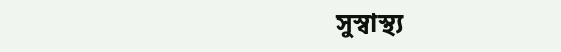সুস্বাস্থ্য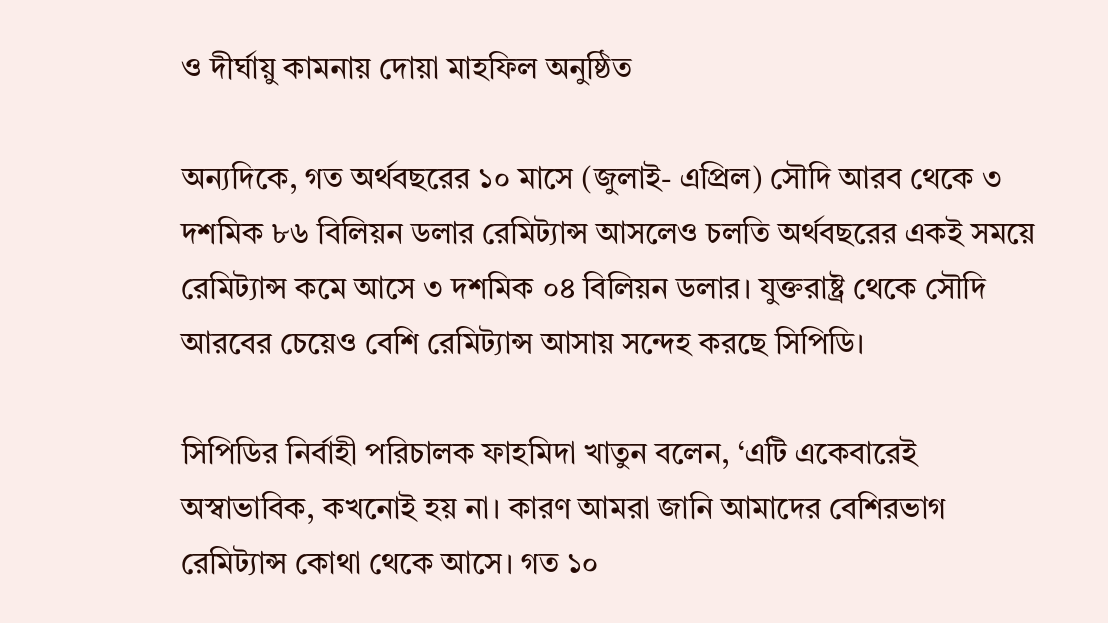ও দীর্ঘায়ু কামনায় দোয়া মাহফিল অনুষ্ঠিত

অন্যদিকে, গত অর্থবছরের ১০ মাসে (জুলাই- এপ্রিল) সৌদি আরব থেকে ৩ দশমিক ৮৬ বিলিয়ন ডলার রেমিট্যান্স আসলেও চলতি অর্থবছরের একই সময়ে রেমিট্যান্স কমে আসে ৩ দশমিক ০৪ বিলিয়ন ডলার। যুক্তরাষ্ট্র থেকে সৌদি আরবের চেয়েও বেশি রেমিট্যান্স আসায় সন্দেহ করছে সিপিডি।

সিপিডির নির্বাহী পরিচালক ফাহমিদা খাতুন বলেন, ‘এটি একেবারেই অস্বাভাবিক, কখনোই হয় না। কারণ আমরা জানি আমাদের বেশিরভাগ রেমিট্যান্স কোথা থেকে আসে। গত ১০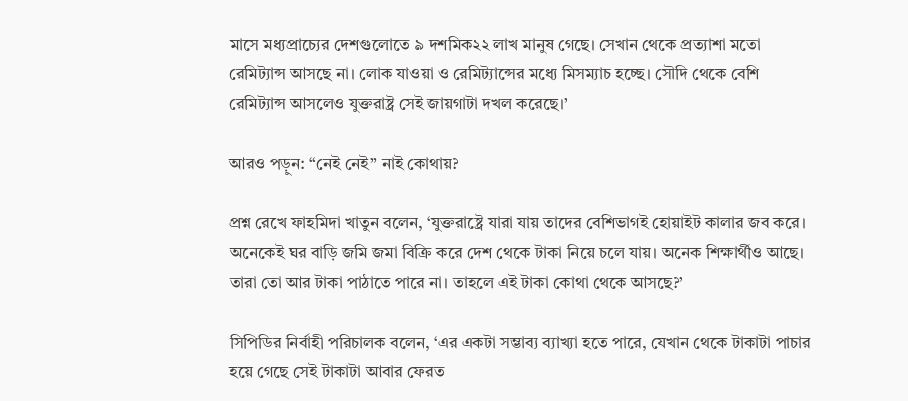মাসে মধ্যপ্রাচ্যের দেশগুলোতে ৯ দশমিক২২ লাখ মানুষ গেছে। সেখান থেকে প্রত্যাশা মতো রেমিট্যান্স আসছে না। লোক যাওয়া ও রেমিট্যান্সের মধ্যে মিসম্যাচ হচ্ছে। সৌদি থেকে বেশি রেমিট্যান্স আসলেও যুক্তরাষ্ট্র সেই জায়গাটা দখল করেছে।’

আরও পড়ুন: “নেই নেই” নাই কোথায়?

প্রশ্ন রেখে ফাহমিদা খাতুন বলেন, ‘যুক্তরাষ্ট্রে যারা যায় তাদের বেশিভাগই হোয়াইট কালার জব করে। অনেকেই ঘর বাড়ি জমি জমা বিক্রি করে দেশ থেকে টাকা নিয়ে চলে যায়। অনেক শিক্ষার্থীও আছে। তারা তো আর টাকা পাঠাতে পারে না। তাহলে এই টাকা কোথা থেকে আসছে?’

সিপিডির নির্বাহী পরিচালক বলেন, ‘এর একটা সম্ভাব্য ব্যাখ্যা হতে পারে, যেখান থেকে টাকাটা পাচার হয়ে গেছে সেই টাকাটা আবার ফেরত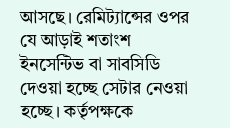আসছে। রেমিট্যান্সের ওপর যে আড়াই শতাংশ ইনসেন্টিভ বা সাবসিডি দেওয়া হচ্ছে সেটার নেওয়া হচ্ছে। কর্তৃপক্ষকে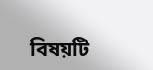বিষয়টি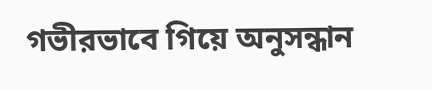গভীরভাবে গিয়ে অনুসন্ধান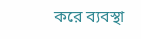করে ব্যবস্থা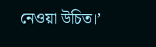নেওয়া উচিত।’